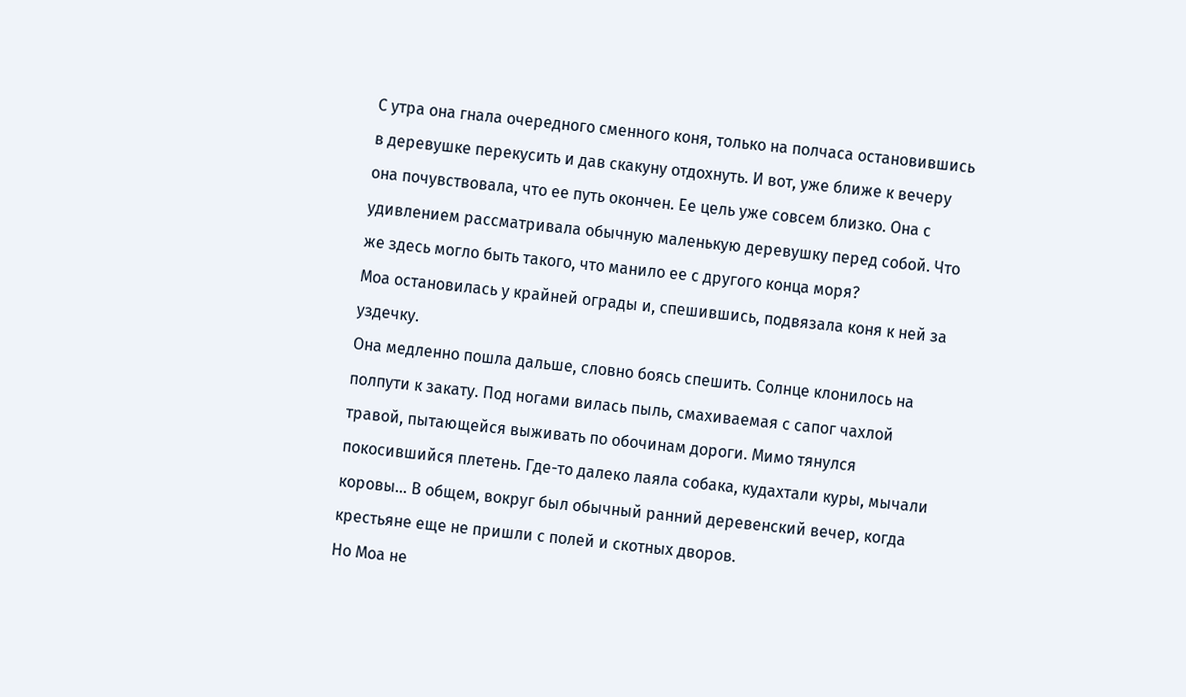С утра она гнала очередного сменного коня, только на полчаса остановившись в деревушке перекусить и дав скакуну отдохнуть. И вот, уже ближе к вечеру она почувствовала, что ее путь окончен. Ее цель уже совсем близко. Она с удивлением рассматривала обычную маленькую деревушку перед собой. Что же здесь могло быть такого, что манило ее с другого конца моря?
Моа остановилась у крайней ограды и, спешившись, подвязала коня к ней за уздечку.
Она медленно пошла дальше, словно боясь спешить. Солнце клонилось на полпути к закату. Под ногами вилась пыль, смахиваемая с сапог чахлой травой, пытающейся выживать по обочинам дороги. Мимо тянулся покосившийся плетень. Где-то далеко лаяла собака, кудахтали куры, мычали коровы… В общем, вокруг был обычный ранний деревенский вечер, когда крестьяне еще не пришли с полей и скотных дворов.
Но Моа не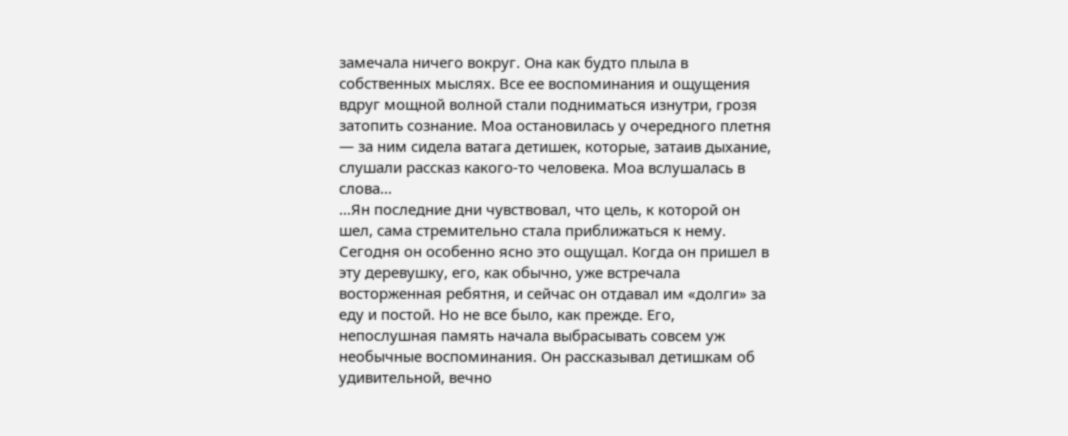замечала ничего вокруг. Она как будто плыла в собственных мыслях. Все ее воспоминания и ощущения вдруг мощной волной стали подниматься изнутри, грозя затопить сознание. Моа остановилась у очередного плетня — за ним сидела ватага детишек, которые, затаив дыхание, слушали рассказ какого-то человека. Моа вслушалась в слова…
…Ян последние дни чувствовал, что цель, к которой он шел, сама стремительно стала приближаться к нему. Сегодня он особенно ясно это ощущал. Когда он пришел в эту деревушку, его, как обычно, уже встречала восторженная ребятня, и сейчас он отдавал им «долги» за еду и постой. Но не все было, как прежде. Его, непослушная память начала выбрасывать совсем уж необычные воспоминания. Он рассказывал детишкам об удивительной, вечно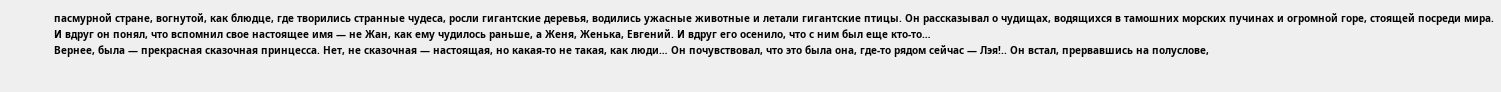пасмурной стране, вогнутой, как блюдце, где творились странные чудеса, росли гигантские деревья, водились ужасные животные и летали гигантские птицы. Он рассказывал о чудищах, водящихся в тамошних морских пучинах и огромной горе, стоящей посреди мира.
И вдруг он понял, что вспомнил свое настоящее имя — не Жан, как ему чудилось раньше, а Женя, Женька, Евгений. И вдруг его осенило, что с ним был еще кто-то…
Вернее, была — прекрасная сказочная принцесса. Нет, не сказочная — настоящая, но какая-то не такая, как люди… Он почувствовал, что это была она, где-то рядом сейчас — Лэя!.. Он встал, прервавшись на полуслове,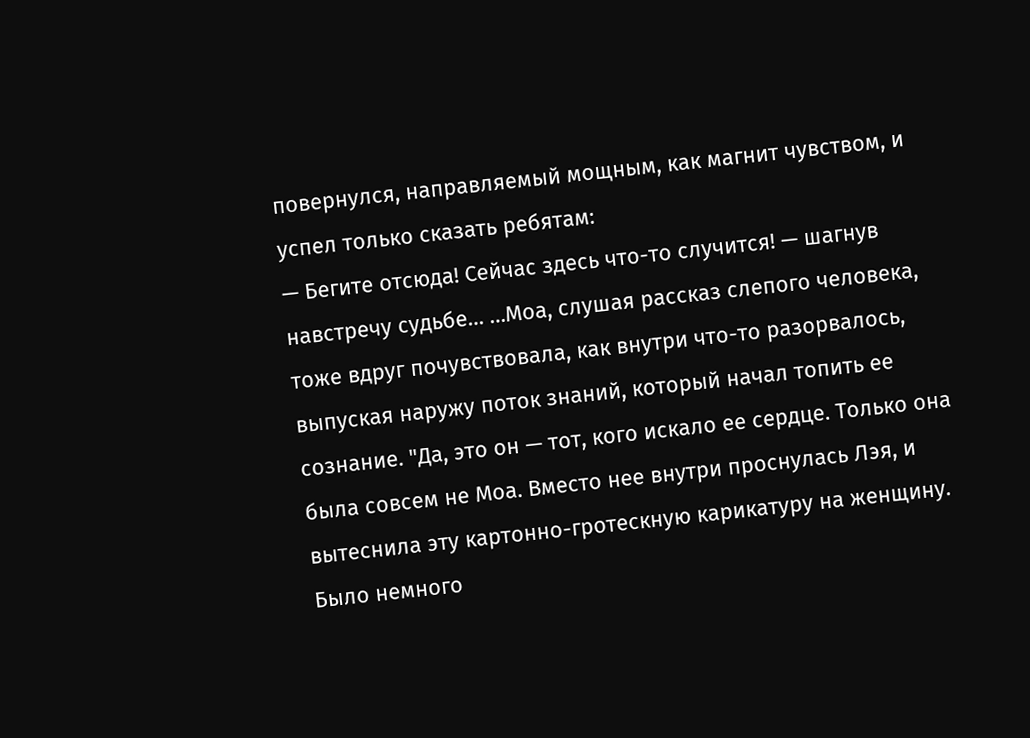повернулся, направляемый мощным, как магнит чувством, и успел только сказать ребятам:
— Бегите отсюда! Сейчас здесь что-то случится! — шагнув навстречу судьбе… …Моа, слушая рассказ слепого человека, тоже вдруг почувствовала, как внутри что-то разорвалось, выпуская наружу поток знаний, который начал топить ее сознание. "Да, это он — тот, кого искало ее сердце. Только она была совсем не Моа. Вместо нее внутри проснулась Лэя, и вытеснила эту картонно-гротескную карикатуру на женщину. Было немного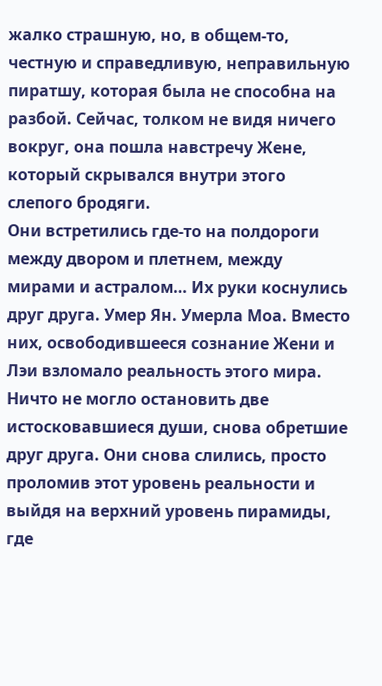жалко страшную, но, в общем-то, честную и справедливую, неправильную пиратшу, которая была не способна на разбой. Сейчас, толком не видя ничего вокруг, она пошла навстречу Жене, который скрывался внутри этого слепого бродяги.
Они встретились где-то на полдороги между двором и плетнем, между мирами и астралом… Их руки коснулись друг друга. Умер Ян. Умерла Моа. Вместо них, освободившееся сознание Жени и Лэи взломало реальность этого мира. Ничто не могло остановить две истосковавшиеся души, снова обретшие друг друга. Они снова слились, просто проломив этот уровень реальности и выйдя на верхний уровень пирамиды, где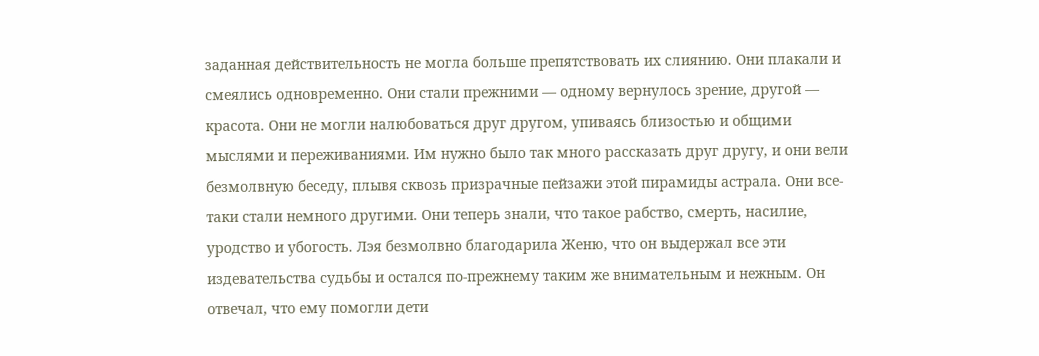заданная действительность не могла больше препятствовать их слиянию. Они плакали и смеялись одновременно. Они стали прежними — одному вернулось зрение, другой — красота. Они не могли налюбоваться друг другом, упиваясь близостью и общими мыслями и переживаниями. Им нужно было так много рассказать друг другу, и они вели безмолвную беседу, плывя сквозь призрачные пейзажи этой пирамиды астрала. Они все-таки стали немного другими. Они теперь знали, что такое рабство, смерть, насилие, уродство и убогость. Лэя безмолвно благодарила Женю, что он выдержал все эти издевательства судьбы и остался по-прежнему таким же внимательным и нежным. Он отвечал, что ему помогли дети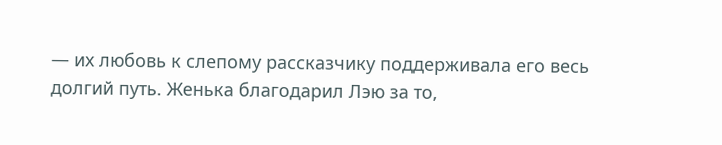— их любовь к слепому рассказчику поддерживала его весь долгий путь. Женька благодарил Лэю за то,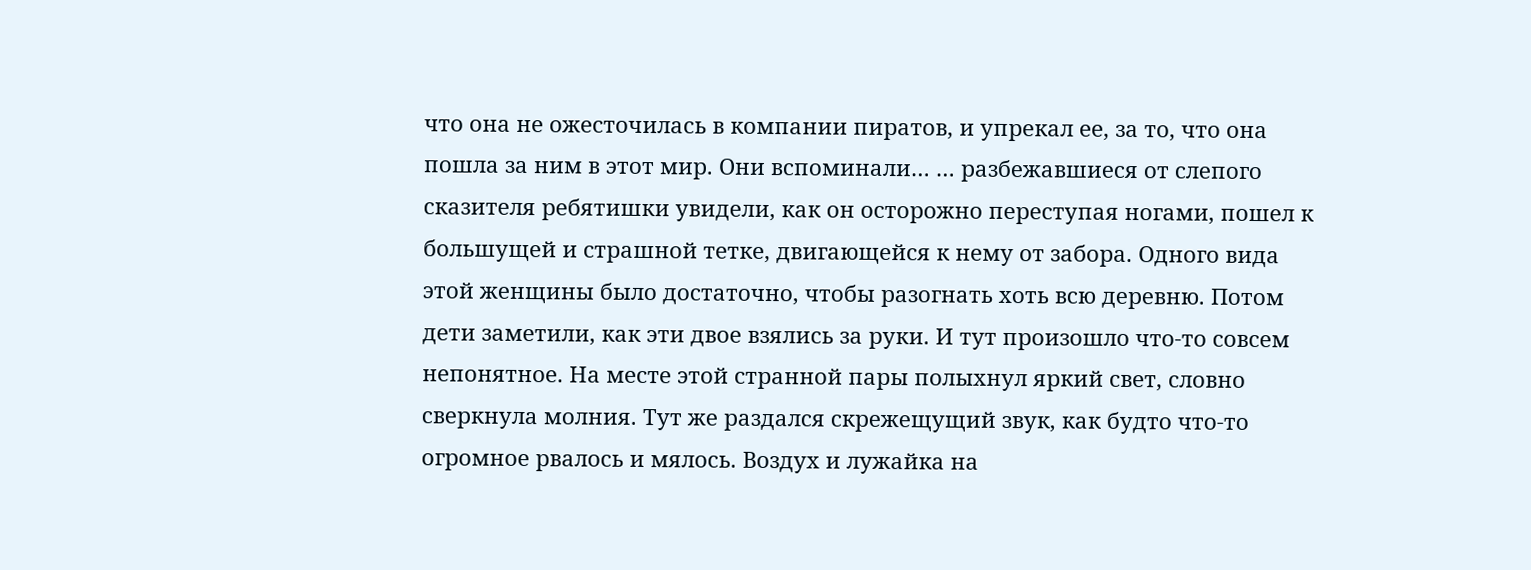что она не ожесточилась в компании пиратов, и упрекал ее, за то, что она пошла за ним в этот мир. Они вспоминали… … разбежавшиеся от слепого сказителя ребятишки увидели, как он осторожно переступая ногами, пошел к большущей и страшной тетке, двигающейся к нему от забора. Одного вида этой женщины было достаточно, чтобы разогнать хоть всю деревню. Потом дети заметили, как эти двое взялись за руки. И тут произошло что-то совсем непонятное. На месте этой странной пары полыхнул яркий свет, словно сверкнула молния. Тут же раздался скрежещущий звук, как будто что-то огромное рвалось и мялось. Воздух и лужайка на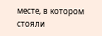месте, в котором стояли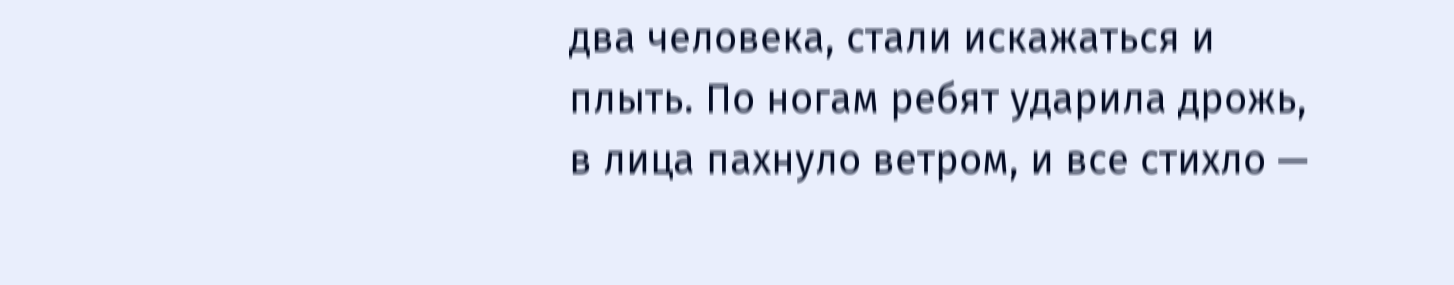два человека, стали искажаться и плыть. По ногам ребят ударила дрожь, в лица пахнуло ветром, и все стихло —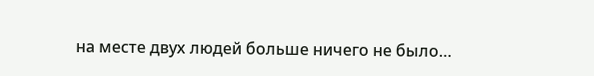на месте двух людей больше ничего не было…